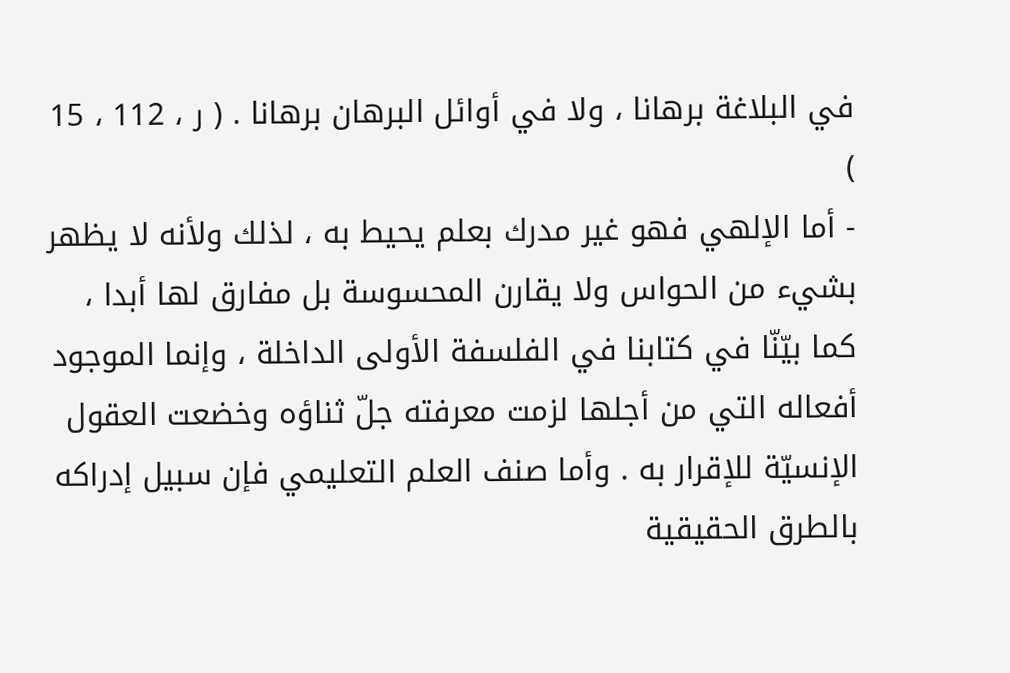في البلاغة برهانا ، ولا في أوائل البرهان برهانا . ( ر ، 112 ، 15 )
- أما الإلهي فهو غير مدرك بعلم يحيط به ، لذلك ولأنه لا يظهر بشيء من الحواس ولا يقارن المحسوسة بل مفارق لها أبدا ، كما بيّنّا في كتابنا في الفلسفة الأولى الداخلة ، وإنما الموجود أفعاله التي من أجلها لزمت معرفته جلّ ثناؤه وخضعت العقول الإنسيّة للإقرار به . وأما صنف العلم التعليمي فإن سبيل إدراكه بالطرق الحقيقية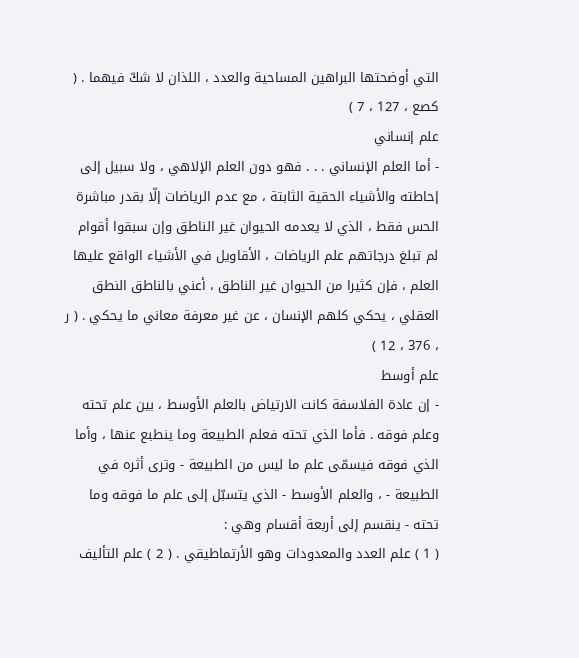التي أوضحتها البراهين المساحية والعدد ، اللذان لا شكّ فيهما . ( كصع ، 127 ، 7 )
علم إنساني
- أما العلم الإنساني . . . فهو دون العلم الإلاهي ، ولا سبيل إلى إحاطته والأشياء الحقية الثابتة ، مع عدم الرياضات إلّا بقدر مباشرة الحس فقط ، الذي لا يعدمه الحيوان غير الناطق وإن سبقوا أقوام لم تبلغ درجاتهم علم الرياضات ، الأقاويل في الأشياء الواقع عليها العلم ، فإن كثيرا من الحيوان غير الناطق ، أعني بالناطق النطق العقلي ، يحكي كلهم الإنسان ، عن غير معرفة معاني ما يحكي . ( ر ، 376 ، 12 )
علم أوسط
- إن عادة الفلاسفة كانت الارتياض بالعلم الأوسط ، بين علم تحته وعلم فوقه . فأما الذي تحته فعلم الطبيعة وما ينطبع عنها ، وأما الذي فوقه فيسمّى علم ما ليس من الطبيعة - وترى أثره في الطبيعة - ، والعلم الأوسط - الذي يتسبّل إلى علم ما فوقه وما تحته - ينقسم إلى أربعة أقسام وهي :
( 1 ) علم العدد والمعدودات وهو الأرتماطيقي . ( 2 ) علم التأليف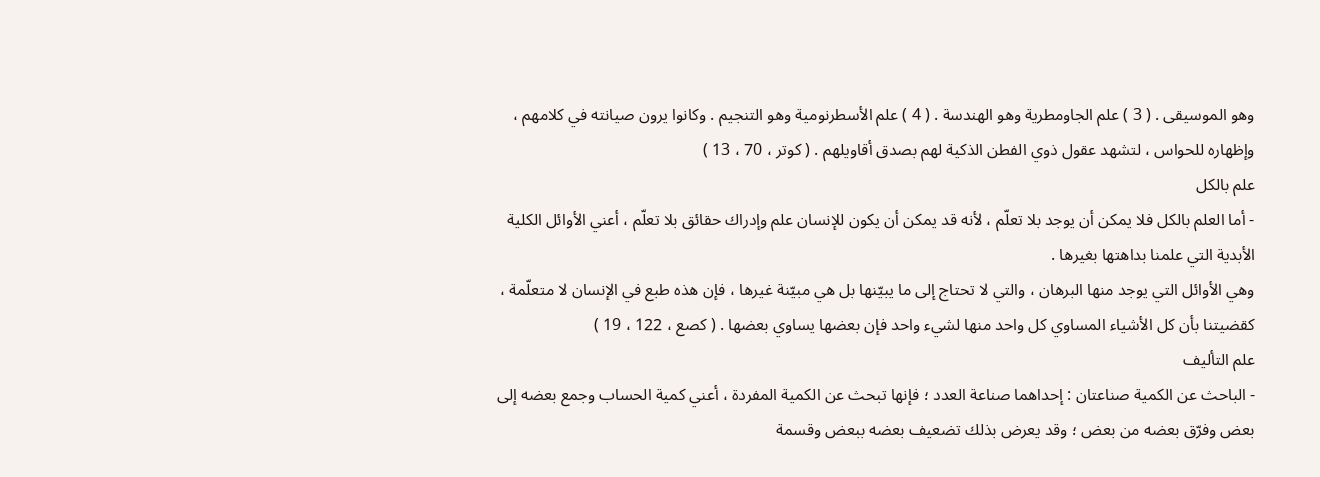وهو الموسيقى . ( 3 ) علم الجاومطرية وهو الهندسة . ( 4 ) علم الأسطرنومية وهو التنجيم . وكانوا يرون صيانته في كلامهم ، وإظهاره للحواس ، لتشهد عقول ذوي الفطن الذكية لهم بصدق أقاويلهم . ( كوتر ، 70 ، 13 )
علم بالكل
- أما العلم بالكل فلا يمكن أن يوجد بلا تعلّم ، لأنه قد يمكن أن يكون للإنسان علم وإدراك حقائق بلا تعلّم ، أعني الأوائل الكلية الأبدية التي علمنا بداهتها بغيرها .
وهي الأوائل التي يوجد منها البرهان ، والتي لا تحتاج إلى ما يبيّنها بل هي مبيّنة غيرها ، فإن هذه طبع في الإنسان لا متعلّمة ، كقضيتنا بأن كل الأشياء المساوي كل واحد منها لشيء واحد فإن بعضها يساوي بعضها . ( كصع ، 122 ، 19 )
علم التأليف
- الباحث عن الكمية صناعتان : إحداهما صناعة العدد ؛ فإنها تبحث عن الكمية المفردة ، أعني كمية الحساب وجمع بعضه إلى بعض وفرّق بعضه من بعض ؛ وقد يعرض بذلك تضعيف بعضه ببعض وقسمة